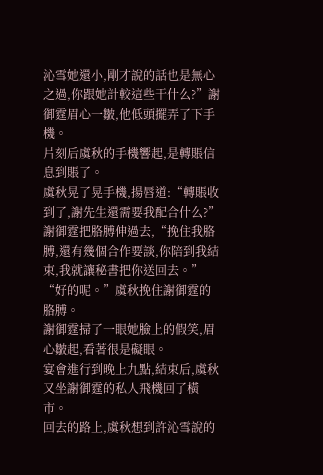沁雪她還小,剛才說的話也是無心之過,你跟她計較這些干什么?”謝御霆眉心一皺,他低頭擺弄了下手機。
片刻后虞秋的手機響起,是轉賬信息到賬了。
虞秋晃了晃手機,揚唇道:“轉賬收到了,謝先生還需要我配合什么?”
謝御霆把胳膊伸過去,“挽住我胳膊,還有幾個合作要談,你陪到我結束,我就讓秘書把你送回去。”
“好的呢。”虞秋挽住謝御霆的胳膊。
謝御霆掃了一眼她臉上的假笑,眉心皺起,看著很是礙眼。
宴會進行到晚上九點,結束后,虞秋又坐謝御霆的私人飛機回了橫市。
回去的路上,虞秋想到許沁雪說的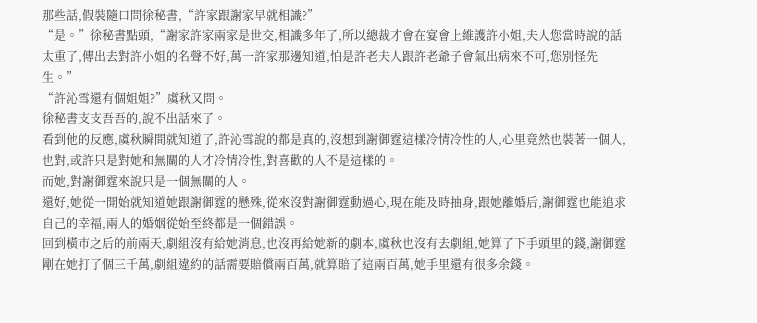那些話,假裝隨口問徐秘書,“許家跟謝家早就相識?”
“是。”徐秘書點頭,“謝家許家兩家是世交,相識多年了,所以總裁才會在宴會上維護許小姐,夫人您當時說的話太重了,傳出去對許小姐的名聲不好,萬一許家那邊知道,怕是許老夫人跟許老爺子會氣出病來不可,您別怪先生。”
“許沁雪還有個姐姐?”虞秋又問。
徐秘書支支吾吾的,說不出話來了。
看到他的反應,虞秋瞬間就知道了,許沁雪說的都是真的,沒想到謝御霆這樣冷情冷性的人,心里竟然也裝著一個人,也對,或許只是對她和無關的人才冷情冷性,對喜歡的人不是這樣的。
而她,對謝御霆來說只是一個無關的人。
還好,她從一開始就知道她跟謝御霆的懸殊,從來沒對謝御霆動過心,現在能及時抽身,跟她離婚后,謝御霆也能追求自己的幸福,兩人的婚姻從始至終都是一個錯誤。
回到橫市之后的前兩天,劇組沒有給她消息,也沒再給她新的劇本,虞秋也沒有去劇組,她算了下手頭里的錢,謝御霆剛在她打了個三千萬,劇組違約的話需要賠償兩百萬,就算賠了這兩百萬,她手里還有很多余錢。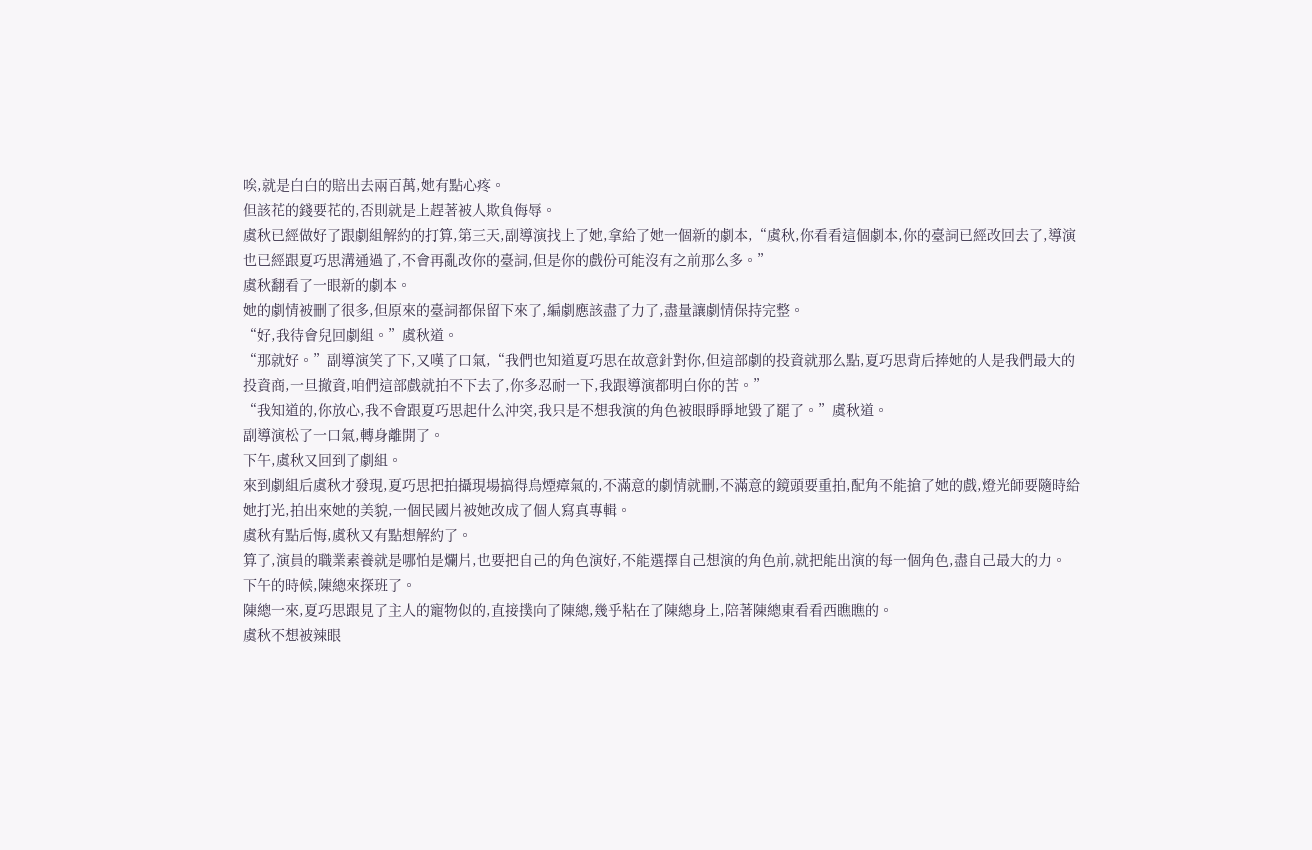唉,就是白白的賠出去兩百萬,她有點心疼。
但該花的錢要花的,否則就是上趕著被人欺負侮辱。
虞秋已經做好了跟劇組解約的打算,第三天,副導演找上了她,拿給了她一個新的劇本,“虞秋,你看看這個劇本,你的臺詞已經改回去了,導演也已經跟夏巧思溝通過了,不會再亂改你的臺詞,但是你的戲份可能沒有之前那么多。”
虞秋翻看了一眼新的劇本。
她的劇情被刪了很多,但原來的臺詞都保留下來了,編劇應該盡了力了,盡量讓劇情保持完整。
“好,我待會兒回劇組。”虞秋道。
“那就好。”副導演笑了下,又嘆了口氣,“我們也知道夏巧思在故意針對你,但這部劇的投資就那么點,夏巧思背后捧她的人是我們最大的投資商,一旦撤資,咱們這部戲就拍不下去了,你多忍耐一下,我跟導演都明白你的苦。”
“我知道的,你放心,我不會跟夏巧思起什么沖突,我只是不想我演的角色被眼睜睜地毀了罷了。”虞秋道。
副導演松了一口氣,轉身離開了。
下午,虞秋又回到了劇組。
來到劇組后虞秋才發現,夏巧思把拍攝現場搞得烏煙瘴氣的,不滿意的劇情就刪,不滿意的鏡頭要重拍,配角不能搶了她的戲,燈光師要隨時給她打光,拍出來她的美貌,一個民國片被她改成了個人寫真專輯。
虞秋有點后悔,虞秋又有點想解約了。
算了,演員的職業素養就是哪怕是爛片,也要把自己的角色演好,不能選擇自己想演的角色前,就把能出演的每一個角色,盡自己最大的力。
下午的時候,陳總來探班了。
陳總一來,夏巧思跟見了主人的寵物似的,直接撲向了陳總,幾乎粘在了陳總身上,陪著陳總東看看西瞧瞧的。
虞秋不想被辣眼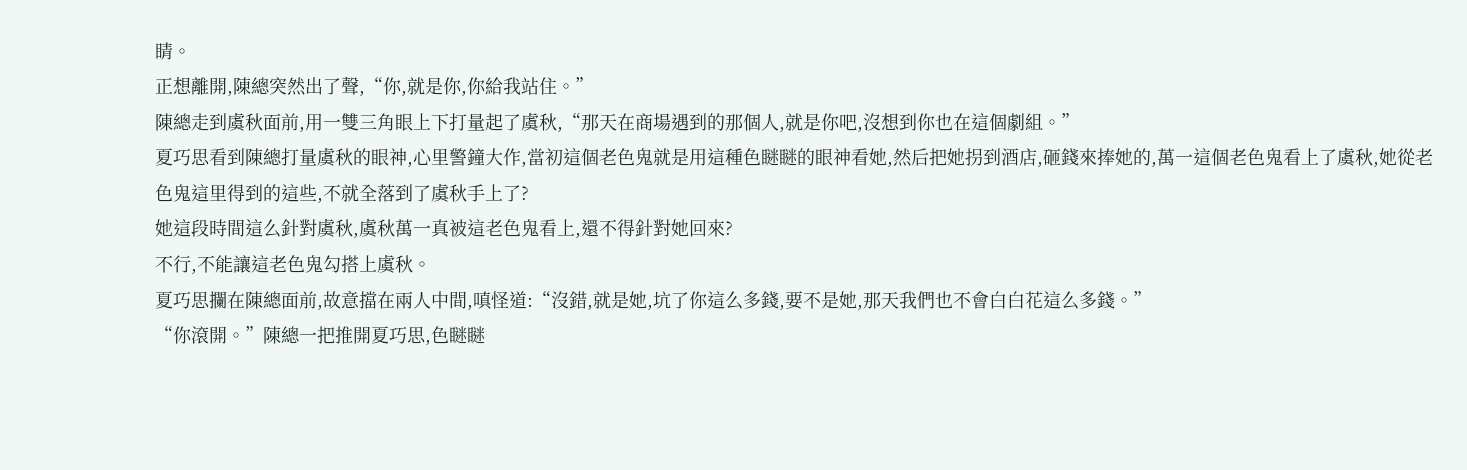睛。
正想離開,陳總突然出了聲,“你,就是你,你給我站住。”
陳總走到虞秋面前,用一雙三角眼上下打量起了虞秋,“那天在商場遇到的那個人,就是你吧,沒想到你也在這個劇組。”
夏巧思看到陳總打量虞秋的眼神,心里警鐘大作,當初這個老色鬼就是用這種色瞇瞇的眼神看她,然后把她拐到酒店,砸錢來捧她的,萬一這個老色鬼看上了虞秋,她從老色鬼這里得到的這些,不就全落到了虞秋手上了?
她這段時間這么針對虞秋,虞秋萬一真被這老色鬼看上,還不得針對她回來?
不行,不能讓這老色鬼勾搭上虞秋。
夏巧思攔在陳總面前,故意擋在兩人中間,嗔怪道:“沒錯,就是她,坑了你這么多錢,要不是她,那天我們也不會白白花這么多錢。”
“你滾開。”陳總一把推開夏巧思,色瞇瞇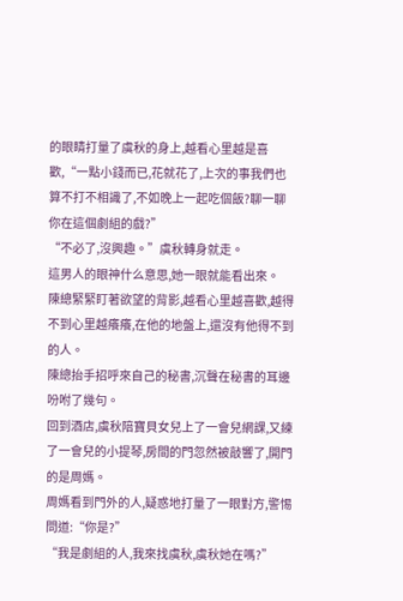的眼睛打量了虞秋的身上,越看心里越是喜歡,“一點小錢而已,花就花了,上次的事我們也算不打不相識了,不如晚上一起吃個飯?聊一聊你在這個劇組的戲?”
“不必了,沒興趣。”虞秋轉身就走。
這男人的眼神什么意思,她一眼就能看出來。
陳總緊緊盯著欲望的背影,越看心里越喜歡,越得不到心里越癢癢,在他的地盤上,還沒有他得不到的人。
陳總抬手招呼來自己的秘書,沉聲在秘書的耳邊吩咐了幾句。
回到酒店,虞秋陪寶貝女兒上了一會兒網課,又練了一會兒的小提琴,房間的門忽然被敲響了,開門的是周媽。
周媽看到門外的人,疑惑地打量了一眼對方,警惕問道:“你是?”
“我是劇組的人,我來找虞秋,虞秋她在嗎?”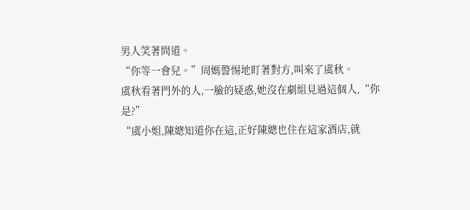男人笑著問道。
“你等一會兒。”周媽警惕地盯著對方,叫來了虞秋。
虞秋看著門外的人,一臉的疑惑,她沒在劇組見過這個人,“你是?”
“虞小姐,陳總知道你在這,正好陳總也住在這家酒店,就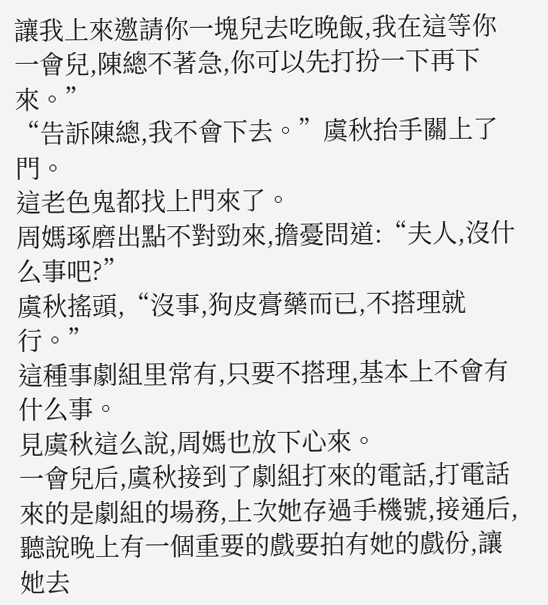讓我上來邀請你一塊兒去吃晚飯,我在這等你一會兒,陳總不著急,你可以先打扮一下再下來。”
“告訴陳總,我不會下去。”虞秋抬手關上了門。
這老色鬼都找上門來了。
周媽琢磨出點不對勁來,擔憂問道:“夫人,沒什么事吧?”
虞秋搖頭,“沒事,狗皮膏藥而已,不搭理就行。”
這種事劇組里常有,只要不搭理,基本上不會有什么事。
見虞秋這么說,周媽也放下心來。
一會兒后,虞秋接到了劇組打來的電話,打電話來的是劇組的場務,上次她存過手機號,接通后,聽說晚上有一個重要的戲要拍有她的戲份,讓她去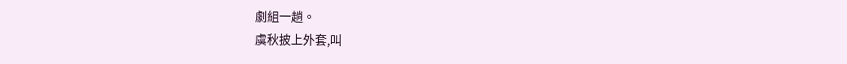劇組一趟。
虞秋披上外套,叫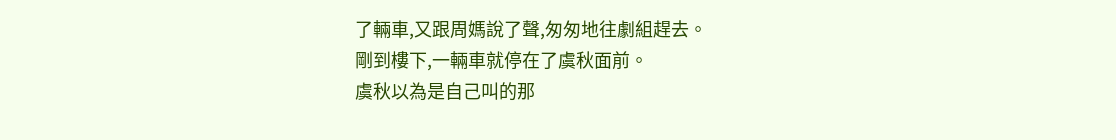了輛車,又跟周媽說了聲,匆匆地往劇組趕去。
剛到樓下,一輛車就停在了虞秋面前。
虞秋以為是自己叫的那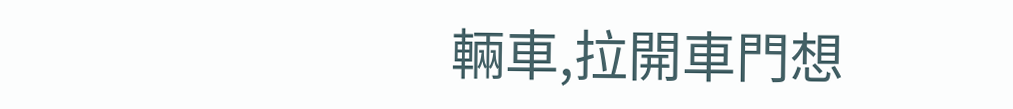輛車,拉開車門想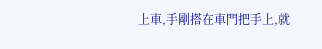上車,手剛搭在車門把手上,就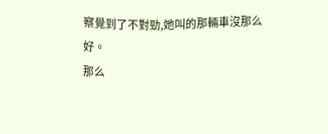察覺到了不對勁,她叫的那輛車沒那么好。
那么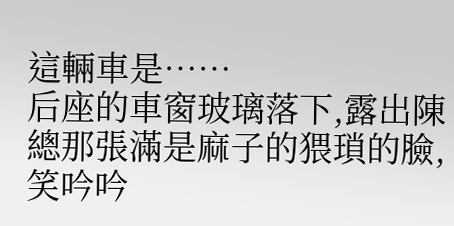這輛車是……
后座的車窗玻璃落下,露出陳總那張滿是麻子的猥瑣的臉,笑吟吟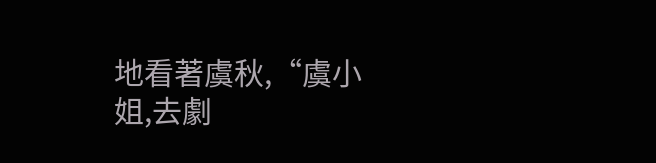地看著虞秋,“虞小姐,去劇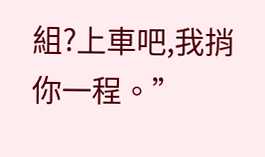組?上車吧,我捎你一程。”